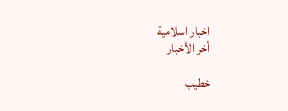اخبار اسلامية
أخر الأخبار

خطيب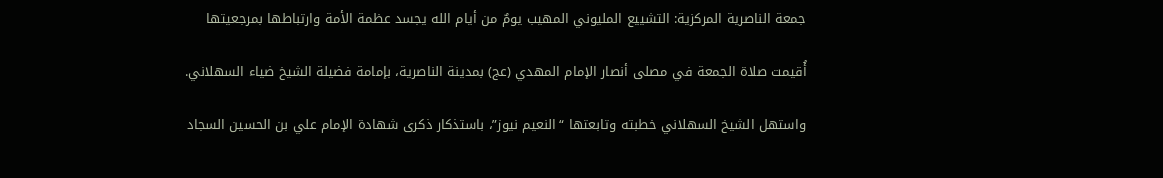جمعة الناصرية المركزية: التشييع المليوني المهيب يومٌ من أيام الله يجسد عظمة الأمة وارتباطها بمرجعيتها

أُقيمت صلاة الجمعة في مصلى أنصار الإمام المهدي (عج) بمدينة الناصرية، بإمامة فضيلة الشيخ ضياء السهلاني.

واستهل الشيخ السهلاني خطبته وتابعتها “النعيم نيوز”، باستذكار ذكرى شهادة الإمام علي بن الحسين السجاد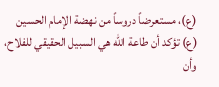(ع)، مستعرضاً دروساً من نهضة الإمام الحسين (ع) تؤكد أن طاعة الله هي السبيل الحقيقي للفلاح، وأن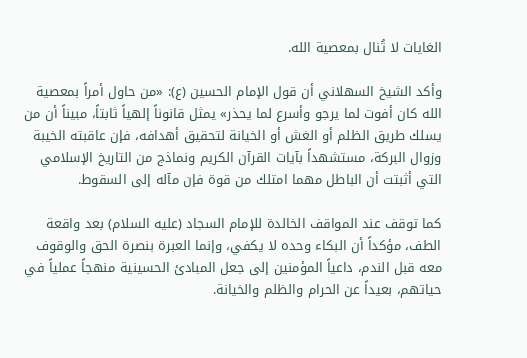الغايات لا تُنال بمعصية الله.

وأكد الشيخ السهلاني أن قول الإمام الحسين (ع): «من حاول أمراً بمعصية الله كان أفوت لما يرجو وأسرع لما يحذر» يمثل قانوناً إلهياً ثابتاً، مبيناً أن من يسلك طريق الظلم أو الغش أو الخيانة لتحقيق أهدافه، فإن عاقبته الخيبة وزوال البركة، مستشهداً بآيات القرآن الكريم ونماذج من التاريخ الإسلامي التي أثبتت أن الباطل مهما امتلك من قوة فإن مآله إلى السقوط.

كما توقف عند المواقف الخالدة للإمام السجاد (عليه السلام) بعد واقعة الطف، مؤكداً أن البكاء وحده لا يكفي، وإنما العبرة بنصرة الحق والوقوف معه قبل الندم، داعياً المؤمنين إلى جعل المبادئ الحسينية منهجاً عملياً في حياتهم، بعيداً عن الحرام والظلم والخيانة.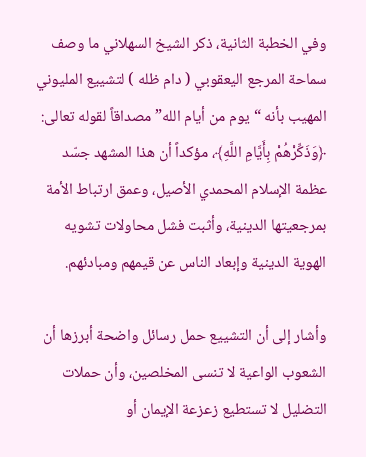وفي الخطبة الثانية، ذكر الشيخ السهلاني ما وصف سماحة المرجع اليعقوبي ( دام ظله ) لتشييع المليوني المهيب بأنه “يوم من أيام الله” مصداقاً لقوله تعالى: ﴿وَذَكِّرْهُمْ بِأَيَّامِ اللَّهِ﴾، مؤكداً أن هذا المشهد جسّد عظمة الإسلام المحمدي الأصيل، وعمق ارتباط الأمة بمرجعيتها الدينية، وأثبت فشل محاولات تشويه الهوية الدينية وإبعاد الناس عن قيمهم ومبادئهم.

وأشار إلى أن التشييع حمل رسائل واضحة أبرزها أن الشعوب الواعية لا تنسى المخلصين، وأن حملات التضليل لا تستطيع زعزعة الإيمان أو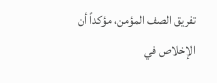تفريق الصف المؤمن، مؤكداً أن الإخلاص في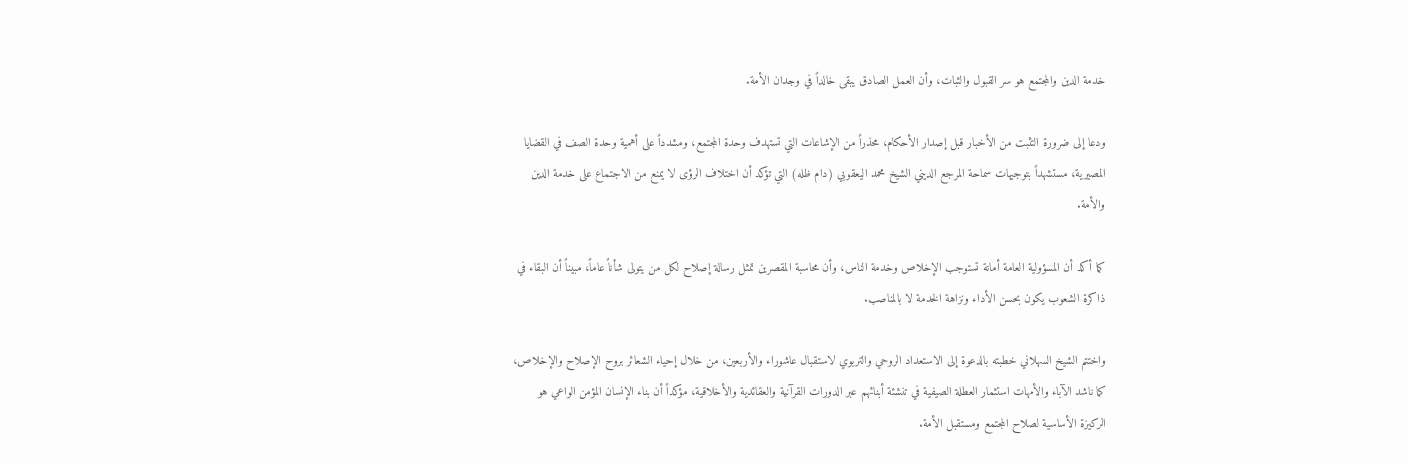خدمة الدين والمجتمع هو سر القبول والثبات، وأن العمل الصادق يبقى خالداً في وجدان الأمة.

ودعا إلى ضرورة التثبت من الأخبار قبل إصدار الأحكام، محذراً من الإشاعات التي تستهدف وحدة المجتمع، ومشدداً على أهمية وحدة الصف في القضايا المصيرية، مستشهداً بتوجيهات سماحة المرجع الديني الشيخ محمد اليعقوبي (دام ظله) التي تؤكد أن اختلاف الرؤى لا يمنع من الاجتماع على خدمة الدين والأمة.

كما أكد أن المسؤولية العامة أمانة تستوجب الإخلاص وخدمة الناس، وأن محاسبة المقصرين تمثل رسالة إصلاح لكل من يتولى شأناً عاماً، مبيناً أن البقاء في ذاكرة الشعوب يكون بحسن الأداء ونزاهة الخدمة لا بالمناصب.

واختتم الشيخ السهلاني خطبته بالدعوة إلى الاستعداد الروحي والتربوي لاستقبال عاشوراء والأربعين، من خلال إحياء الشعائر بروح الإصلاح والإخلاص، كما ناشد الآباء والأمهات استثمار العطلة الصيفية في تنشئة أبنائهم عبر الدورات القرآنية والعقائدية والأخلاقية، مؤكداً أن بناء الإنسان المؤمن الواعي هو الركيزة الأساسية لصلاح المجتمع ومستقبل الأمة.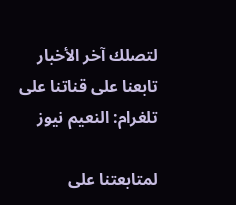لتصلك آخر الأخبار تابعنا على قناتنا على تلغرام: النعيم نيوز

لمتابعتنا على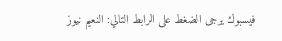فيسبوك يرجى الضغط على الرابط التالي: النعيم نيوز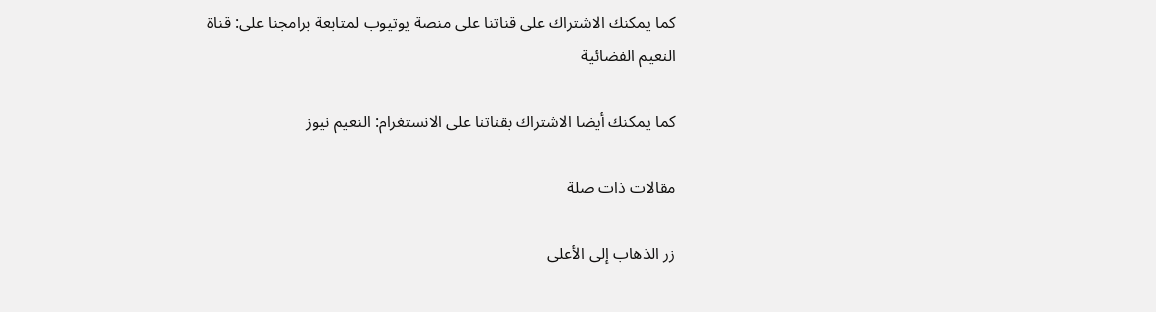كما يمكنك الاشتراك على قناتنا على منصة يوتيوب لمتابعة برامجنا على: قناة النعيم الفضائية

كما يمكنك أيضا الاشتراك بقناتنا على الانستغرام: النعيم نيوز

مقالات ذات صلة

زر الذهاب إلى الأعلى